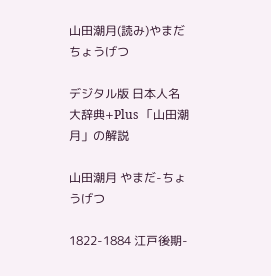山田潮月(読み)やまだ ちょうげつ

デジタル版 日本人名大辞典+Plus 「山田潮月」の解説

山田潮月 やまだ-ちょうげつ

1822-1884 江戸後期-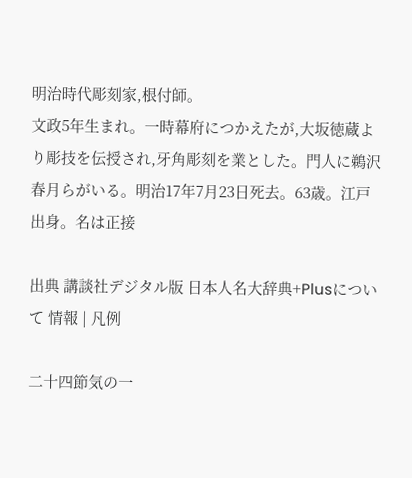明治時代彫刻家,根付師。
文政5年生まれ。一時幕府につかえたが,大坂徳蔵より彫技を伝授され,牙角彫刻を業とした。門人に鵜沢春月らがいる。明治17年7月23日死去。63歳。江戸出身。名は正接

出典 講談社デジタル版 日本人名大辞典+Plusについて 情報 | 凡例

二十四節気の一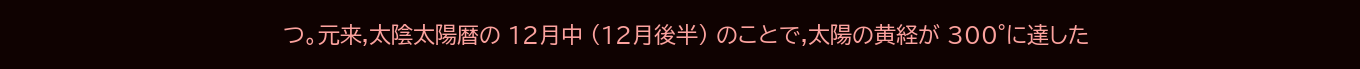つ。元来,太陰太陽暦の 12月中 (12月後半) のことで,太陽の黄経が 300°に達した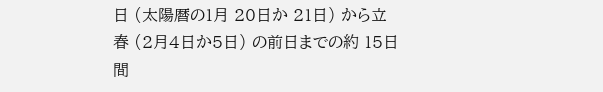日 (太陽暦の1月 20日か 21日) から立春 (2月4日か5日) の前日までの約 15日間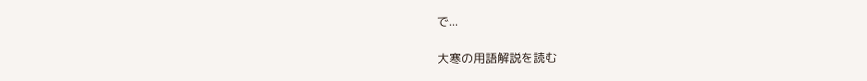で...

大寒の用語解説を読む